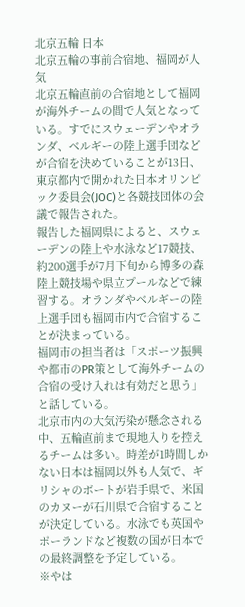北京五輪 日本
北京五輪の事前合宿地、福岡が人気
北京五輪直前の合宿地として福岡が海外チームの間で人気となっている。すでにスウェーデンやオランダ、ベルギーの陸上選手団などが合宿を決めていることが13日、東京都内で開かれた日本オリンピック委員会(JOC)と各競技団体の会議で報告された。
報告した福岡県によると、スウェーデンの陸上や水泳など17競技、約200選手が7月下旬から博多の森陸上競技場や県立プールなどで練習する。オランダやベルギーの陸上選手団も福岡市内で合宿することが決まっている。
福岡市の担当者は「スポーツ振興や都市のPR策として海外チームの合宿の受け入れは有効だと思う」と話している。
北京市内の大気汚染が懸念される中、五輪直前まで現地入りを控えるチームは多い。時差が1時間しかない日本は福岡以外も人気で、ギリシャのボートが岩手県で、米国のカヌーが石川県で合宿することが決定している。水泳でも英国やポーランドなど複数の国が日本での最終調整を予定している。
※やは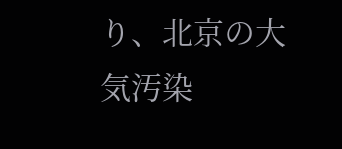り、北京の大気汚染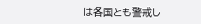は各国とも警戒し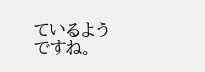ているようですね。